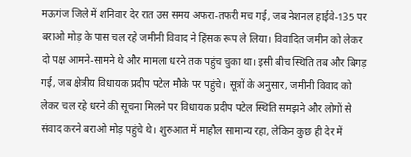मऊगंज जिले में शनिवार देर रात उस समय अफरा-तफरी मच गई, जब नेशनल हाईवे-135 पर बराओ मोड़ के पास चल रहे जमीनी विवाद ने हिंसक रूप ले लिया। विवादित जमीन को लेकर दो पक्ष आमने-सामने थे और मामला धरने तक पहुंच चुका था। इसी बीच स्थिति तब और बिगड़ गई, जब क्षेत्रीय विधायक प्रदीप पटेल मौके पर पहुंचे। सूत्रों के अनुसार, जमीनी विवाद को लेकर चल रहे धरने की सूचना मिलने पर विधायक प्रदीप पटेल स्थिति समझने और लोगों से संवाद करने बराओ मोड़ पहुंचे थे। शुरुआत में माहौल सामान्य रहा, लेकिन कुछ ही देर में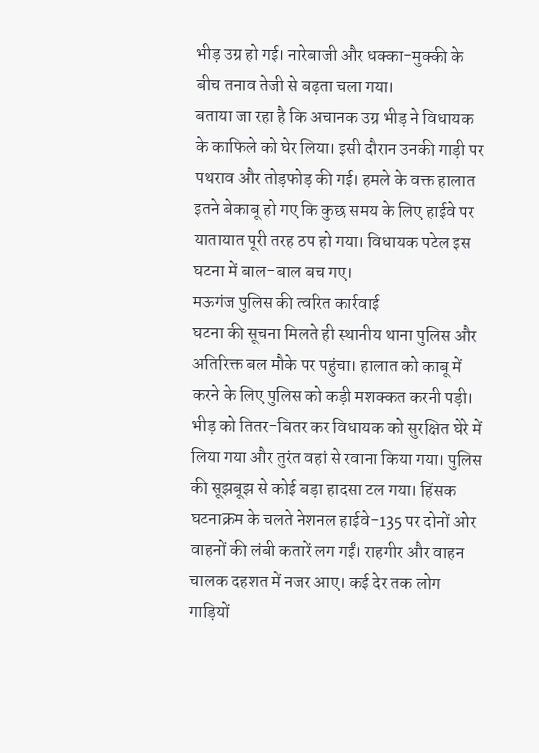भीड़ उग्र हो गई। नारेबाजी और धक्का-मुक्की के बीच तनाव तेजी से बढ़ता चला गया।
बताया जा रहा है कि अचानक उग्र भीड़ ने विधायक के काफिले को घेर लिया। इसी दौरान उनकी गाड़ी पर पथराव और तोड़फोड़ की गई। हमले के वक्त हालात इतने बेकाबू हो गए कि कुछ समय के लिए हाईवे पर यातायात पूरी तरह ठप हो गया। विधायक पटेल इस घटना में बाल-बाल बच गए।
मऊगंज पुलिस की त्वरित कार्रवाई
घटना की सूचना मिलते ही स्थानीय थाना पुलिस और अतिरिक्त बल मौके पर पहुंचा। हालात को काबू में करने के लिए पुलिस को कड़ी मशक्कत करनी पड़ी। भीड़ को तितर-बितर कर विधायक को सुरक्षित घेरे में लिया गया और तुरंत वहां से रवाना किया गया। पुलिस की सूझबूझ से कोई बड़ा हादसा टल गया। हिंसक घटनाक्रम के चलते नेशनल हाईवे-135 पर दोनों ओर वाहनों की लंबी कतारें लग गईं। राहगीर और वाहन चालक दहशत में नजर आए। कई देर तक लोग गाड़ियों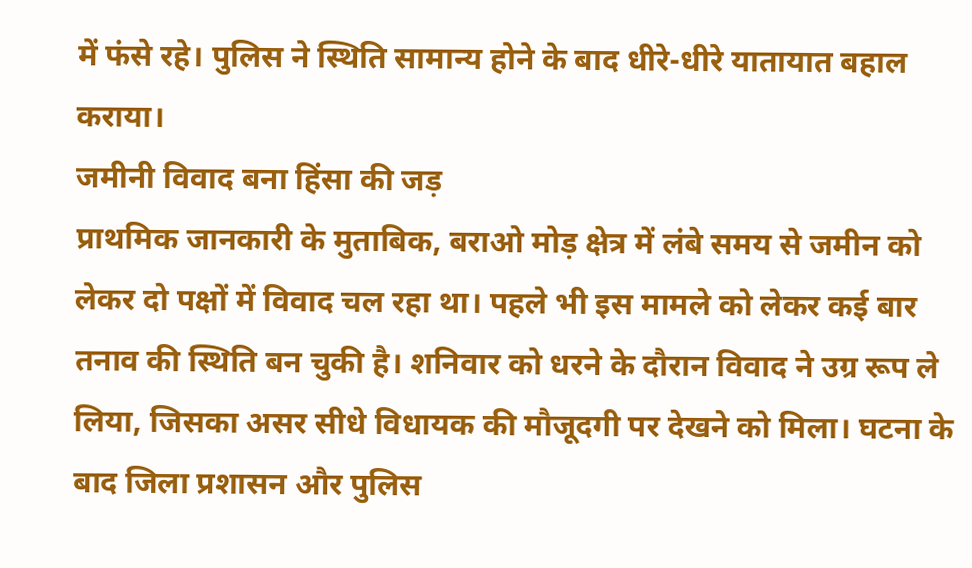में फंसे रहे। पुलिस ने स्थिति सामान्य होने के बाद धीरे-धीरे यातायात बहाल कराया।
जमीनी विवाद बना हिंसा की जड़
प्राथमिक जानकारी के मुताबिक, बराओ मोड़ क्षेत्र में लंबे समय से जमीन को लेकर दो पक्षों में विवाद चल रहा था। पहले भी इस मामले को लेकर कई बार तनाव की स्थिति बन चुकी है। शनिवार को धरने के दौरान विवाद ने उग्र रूप ले लिया, जिसका असर सीधे विधायक की मौजूदगी पर देखने को मिला। घटना के बाद जिला प्रशासन और पुलिस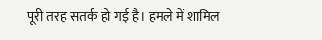पूरी तरह सतर्क हो गई है। हमले में शामिल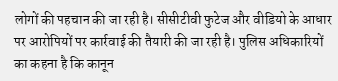लोगों की पहचान की जा रही है। सीसीटीवी फुटेज और वीडियो के आधार पर आरोपियों पर कार्रवाई की तैयारी की जा रही है। पुलिस अधिकारियों का कहना है कि कानून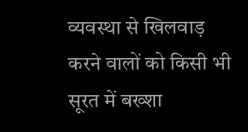व्यवस्था से खिलवाड़ करने वालों को किसी भी सूरत में बख्शा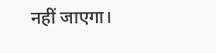नहीं जाएगा।